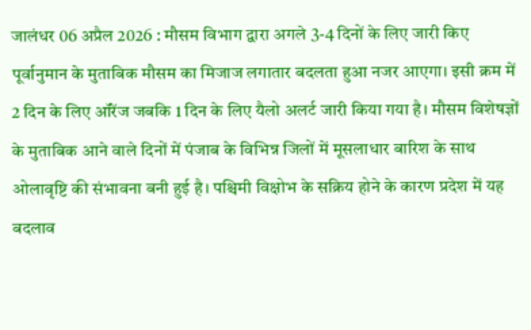जालंधर 06 अप्रैल 2026 : मौसम विभाग द्वारा अगले 3-4 दिनों के लिए जारी किए पूर्वानुमान के मुताबिक मौसम का मिजाज लगातार बदलता हुआ नजर आएगा। इसी क्रम में 2 दिन के लिए ऑरेंज जबकि 1 दिन के लिए यैलो अलर्ट जारी किया गया है। मौसम विशेषज्ञों के मुताबिक आने वाले दिनों में पंजाब के विभिन्न जिलों में मूसलाधार बारिश के साथ ओलावृष्टि की संभावना बनी हुई है। पश्चिमी विक्षोभ के सक्रिय होने के कारण प्रदेश में यह बदलाव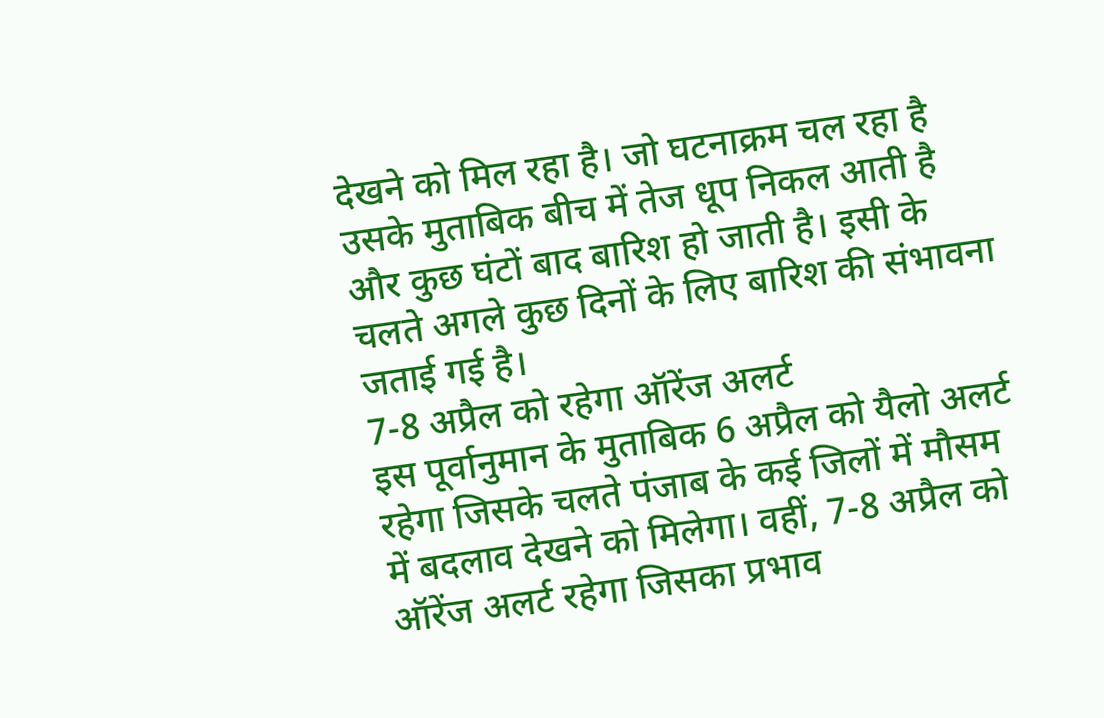देखने को मिल रहा है। जो घटनाक्रम चल रहा है उसके मुताबिक बीच में तेज धूप निकल आती है और कुछ घंटों बाद बारिश हो जाती है। इसी के चलते अगले कुछ दिनों के लिए बारिश की संभावना जताई गई है।
7-8 अप्रैल को रहेगा ऑरेंज अलर्ट
इस पूर्वानुमान के मुताबिक 6 अप्रैल को यैलो अलर्ट रहेगा जिसके चलते पंजाब के कई जिलों में मौसम में बदलाव देखने को मिलेगा। वहीं, 7-8 अप्रैल को ऑरेंज अलर्ट रहेगा जिसका प्रभाव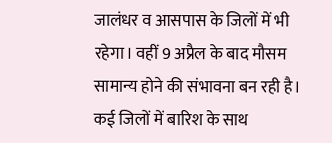जालंधर व आसपास के जिलों में भी रहेगा। वहीं 9 अप्रैल के बाद मौसम सामान्य होने की संभावना बन रही है। कई जिलों में बारिश के साथ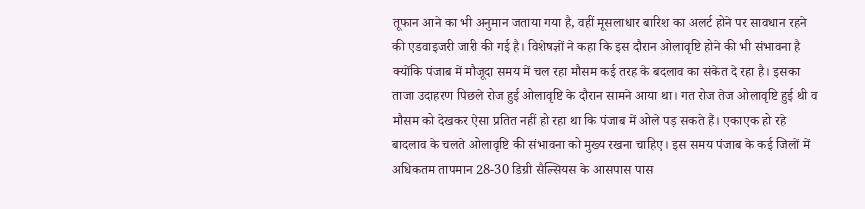तूफान आने का भी अनुमान जताया गया है, वहीं मूसलाधार बारिश का अलर्ट होने पर सावधान रहने की एडवाइजरी जारी की गई है। विशेषज्ञों ने कहा कि इस दौरान ओलावृष्टि होने की भी संभावना है क्योंकि पंजाब में मौजूदा समय में चल रहा मौसम कई तरह के बदलाव का संकेत दे रहा है। इसका ताजा उदाहरण पिछले रोज हुई ओलावृष्टि के दौरान सामने आया था। गत रोज तेज ओलावृष्टि हुई थी व मौसम को देखकर ऐसा प्रतित नहीं हो रहा था कि पंजाब में ओले पड़ सकते हैं। एकाएक हो रहे बादलाव के चलते ओलावृष्टि की संभावना को मुख्य रखना चाहिए। इस समय पंजाब के कई जिलों में अधिकतम तापमान 28-30 डिग्री सैल्सियस के आसपास पास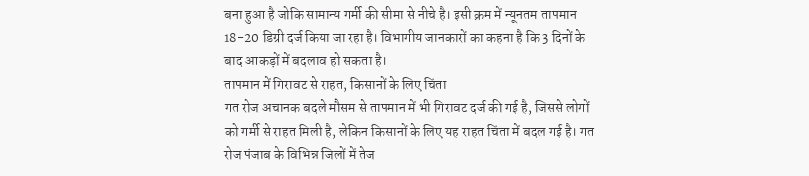बना हुआ है जोकि सामान्य गर्मी की सीमा से नीचे है। इसी क्रम में न्यूनतम तापमान 18-20 डिग्री दर्ज किया जा रहा है। विभागीय जानकारों का कहना है कि 3 दिनों के बाद आकड़ों में बदलाव हो सकता है।
तापमान में गिरावट से राहत, किसानों के लिए चिंता
गत रोज अचानक बदले मौसम से तापमान में भी गिरावट दर्ज की गई है, जिससे लोगों को गर्मी से राहत मिली है, लेकिन किसानों के लिए यह राहत चिंता में बदल गई है। गत रोज पंजाब के विभिन्न जिलों में तेज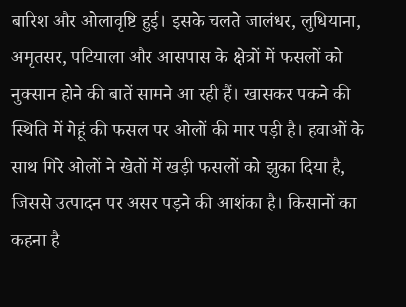बारिश और ओलावृष्टि हुई। इसके चलते जालंधर, लुधियाना, अमृतसर, पटियाला और आसपास के क्षेत्रों में फसलों को नुक्सान होने की बातें सामने आ रही हैं। खासकर पकने की स्थिति में गेहूं की फसल पर ओलों की मार पड़ी है। हवाओं के साथ गिरे ओलों ने खेतों में खड़ी फसलों को झुका दिया है, जिससे उत्पादन पर असर पड़ने की आशंका है। किसानों का कहना है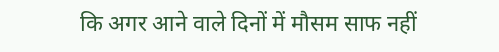कि अगर आने वाले दिनों में मौसम साफ नहीं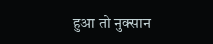हुआ तो नुक्सान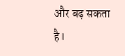और बढ़ सकता है।